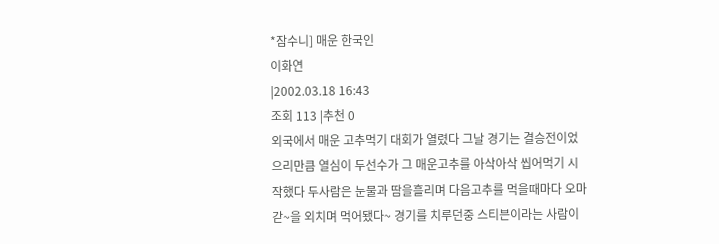*잠수니] 매운 한국인
이화연
|2002.03.18 16:43
조회 113 |추천 0
외국에서 매운 고추먹기 대회가 열렸다 그날 경기는 결승전이었으리만큼 열심이 두선수가 그 매운고추를 아삭아삭 씹어먹기 시작했다 두사람은 눈물과 땀을흘리며 다음고추를 먹을때마다 오마갇~을 외치며 먹어됐다~ 경기를 치루던중 스티븐이라는 사람이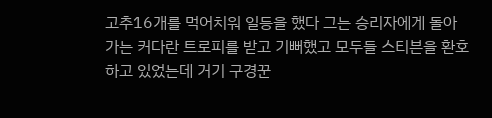고추16개를 먹어치워 일등을 했다 그는 승리자에게 돌아가는 커다란 트로피를 받고 기뻐했고 모두들 스티븐을 환호하고 있었는데 거기 구경꾼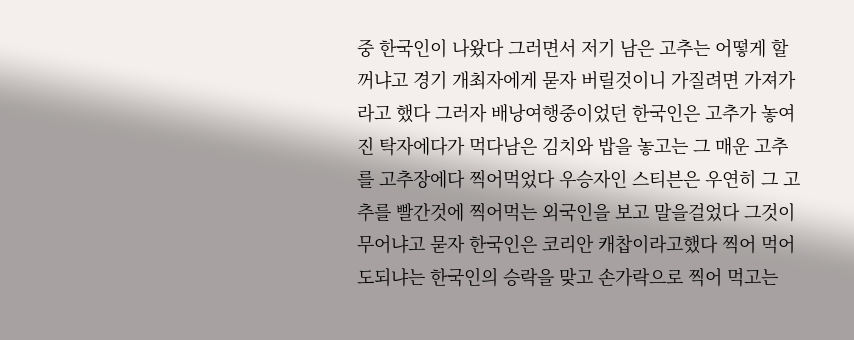중 한국인이 나왔다 그러면서 저기 남은 고추는 어떻게 할꺼냐고 경기 개최자에게 묻자 버릴것이니 가질려면 가져가라고 했다 그러자 배낭여행중이었던 한국인은 고추가 놓여진 탁자에다가 먹다남은 김치와 밥을 놓고는 그 매운 고추를 고추장에다 찍어먹었다 우승자인 스티븐은 우연히 그 고추를 빨간것에 찍어먹는 외국인을 보고 말을걸었다 그것이 무어냐고 묻자 한국인은 코리안 캐찹이라고했다 찍어 먹어도되냐는 한국인의 승락을 맞고 손가락으로 찍어 먹고는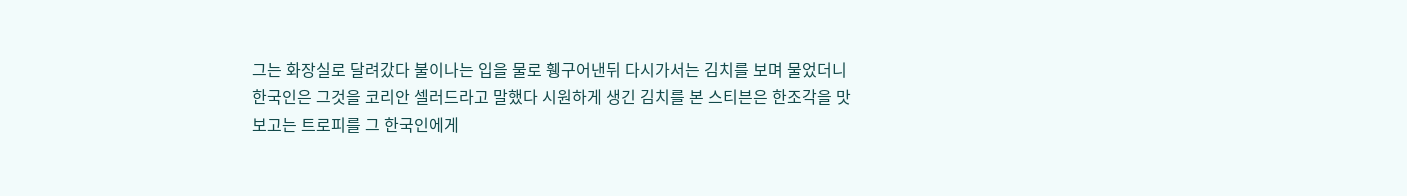그는 화장실로 달려갔다 불이나는 입을 물로 휑구어낸뒤 다시가서는 김치를 보며 물었더니 한국인은 그것을 코리안 셀러드라고 말했다 시원하게 생긴 김치를 본 스티븐은 한조각을 맛보고는 트로피를 그 한국인에게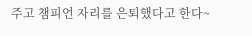주고 챔피언 자리를 은퇴했다고 한다~